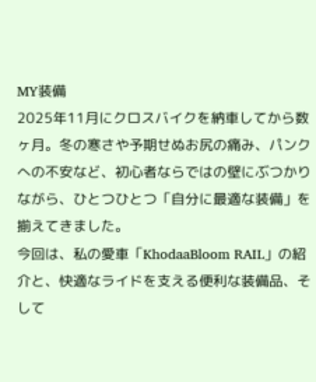MY装備
2025年11月にクロスバイクを納車してから数ヶ月。冬の寒さや予期せぬお尻の痛み、パンクへの不安など、初心者ならではの壁にぶつかりながら、ひとつひとつ「自分に最適な装備」を揃えてきました。
今回は、私の愛車「KhodaaBloom RAIL」の紹介と、快適なライドを支える便利な装備品、そして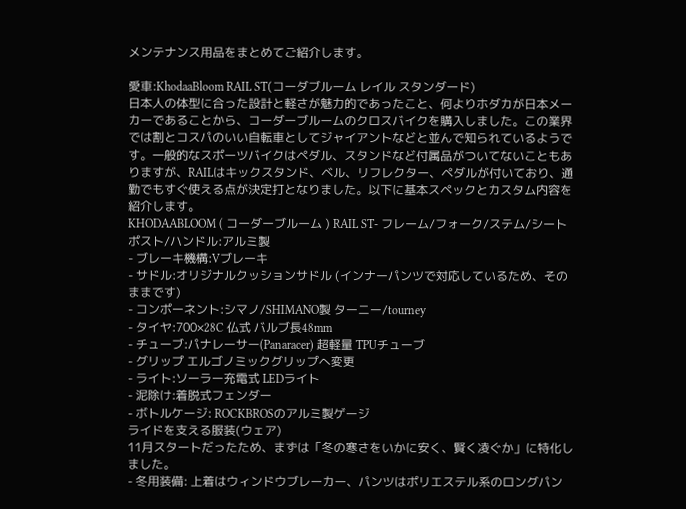メンテナンス用品をまとめてご紹介します。

愛車:KhodaaBloom RAIL ST(コーダブルーム レイル スタンダード)
日本人の体型に合った設計と軽さが魅力的であったこと、何よりホダカが日本メーカーであることから、コーダーブルームのクロスバイクを購入しました。この業界では割とコスパのいい自転車としてジャイアントなどと並んで知られているようです。一般的なスポーツバイクはペダル、スタンドなど付属品がついてないこともありますが、RAILはキックスタンド、ベル、リフレクター、ペダルが付いており、通勤でもすぐ使える点が決定打となりました。以下に基本スペックとカスタム内容を紹介します。
KHODAABLOOM ( コーダーブルーム ) RAIL ST- フレーム/フォーク/ステム/シートポスト/ハンドル:アルミ製
- ブレーキ機構:Vブレーキ
- サドル:オリジナルクッションサドル (インナーパンツで対応しているため、そのままです)
- コンポーネント:シマノ/SHIMANO製 ターニー/tourney
- タイヤ:700×28C 仏式 バルブ長48mm
- チューブ:パナレーサー(Panaracer) 超軽量 TPUチューブ
- グリップ エルゴノミックグリップへ変更
- ライト:ソーラー充電式 LEDライト
- 泥除け:着脱式フェンダー
- ボトルケージ: ROCKBROSのアルミ製ゲージ
ライドを支える服装(ウェア)
11月スタートだったため、まずは「冬の寒さをいかに安く、賢く凌ぐか」に特化しました。
- 冬用装備: 上着はウィンドウブレーカー、パンツはポリエステル系のロングパン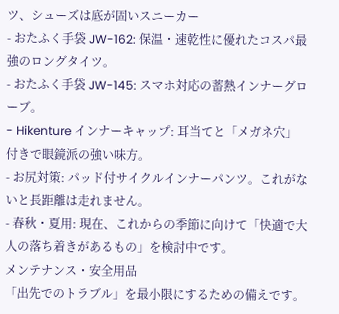ツ、シューズは底が固いスニーカー
- おたふく手袋 JW-162: 保温・速乾性に優れたコスパ最強のロングタイツ。
- おたふく手袋 JW-145: スマホ対応の蓄熱インナーグローブ。
- Hikenture インナーキャップ: 耳当てと「メガネ穴」付きで眼鏡派の強い味方。
- お尻対策: パッド付サイクルインナーパンツ。これがないと長距離は走れません。
- 春秋・夏用: 現在、これからの季節に向けて「快適で大人の落ち着きがあるもの」を検討中です。
メンテナンス・安全用品
「出先でのトラブル」を最小限にするための備えです。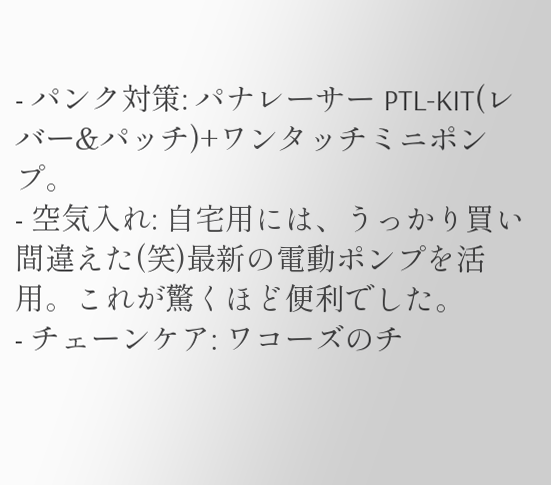- パンク対策: パナレーサー PTL-KIT(レバー&パッチ)+ワンタッチミニポンプ。
- 空気入れ: 自宅用には、うっかり買い間違えた(笑)最新の電動ポンプを活用。これが驚くほど便利でした。
- チェーンケア: ワコーズのチ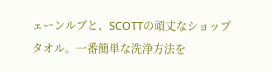ェーンルブと、SCOTTの頑丈なショップタオル。一番簡単な洗浄方法を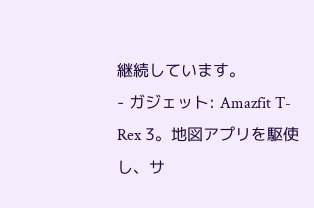継続しています。
- ガジェット: Amazfit T-Rex 3。地図アプリを駆使し、サ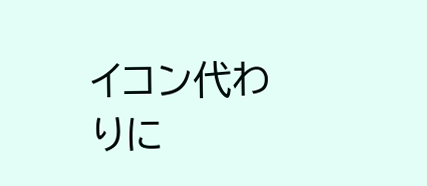イコン代わりに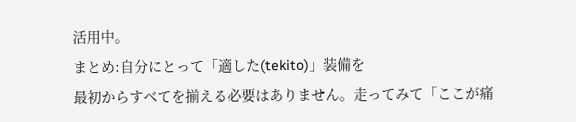活用中。
まとめ:自分にとって「適した(tekito)」装備を
最初からすべてを揃える必要はありません。走ってみて「ここが痛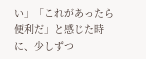い」「これがあったら便利だ」と感じた時に、少しずつ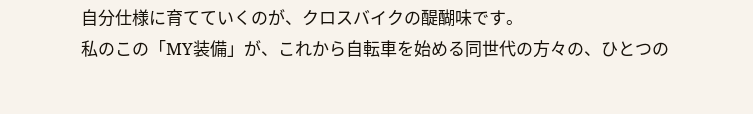自分仕様に育てていくのが、クロスバイクの醍醐味です。
私のこの「MY装備」が、これから自転車を始める同世代の方々の、ひとつの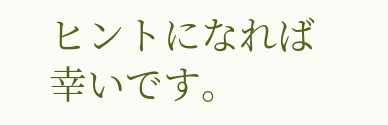ヒントになれば幸いです。